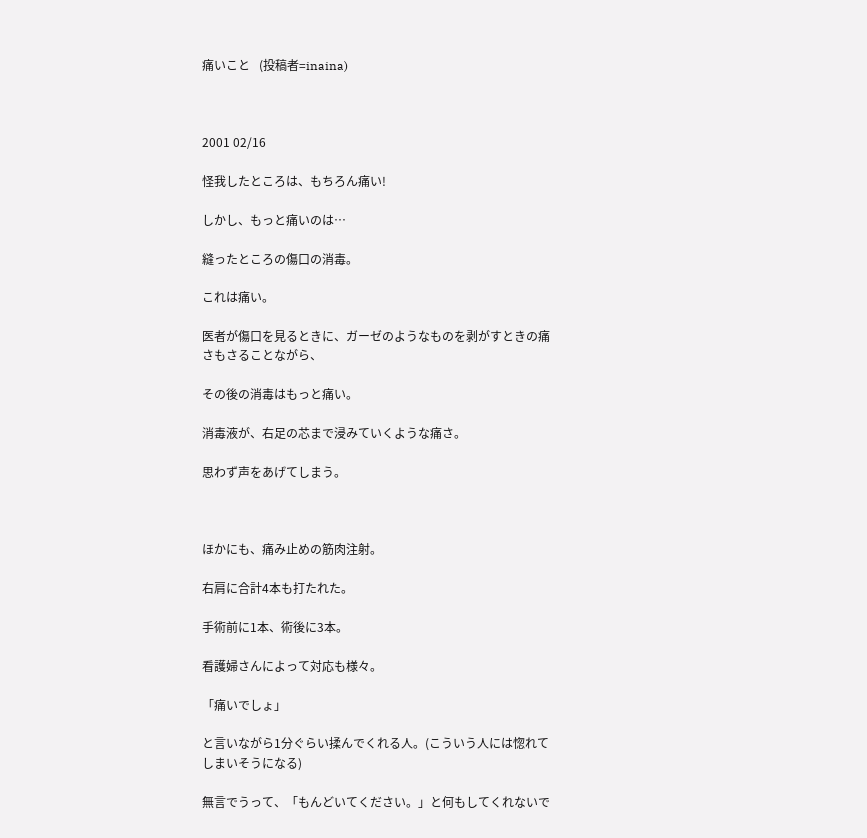痛いこと   (投稿者=inaina)



2001 02/16

怪我したところは、もちろん痛い!

しかし、もっと痛いのは…

縫ったところの傷口の消毒。

これは痛い。

医者が傷口を見るときに、ガーゼのようなものを剥がすときの痛さもさることながら、

その後の消毒はもっと痛い。

消毒液が、右足の芯まで浸みていくような痛さ。

思わず声をあげてしまう。



ほかにも、痛み止めの筋肉注射。

右肩に合計4本も打たれた。

手術前に1本、術後に3本。

看護婦さんによって対応も様々。

「痛いでしょ」

と言いながら1分ぐらい揉んでくれる人。(こういう人には惚れてしまいそうになる)

無言でうって、「もんどいてください。」と何もしてくれないで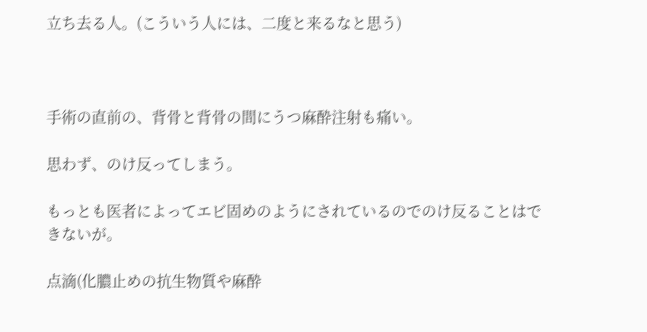立ち去る人。(こういう人には、二度と来るなと思う)



手術の直前の、背骨と背骨の間にうつ麻酔注射も痛い。

思わず、のけ反ってしまう。

もっとも医者によってエビ固めのようにされているのでのけ反ることはできないが。

点滴(化膿止めの抗生物質や麻酔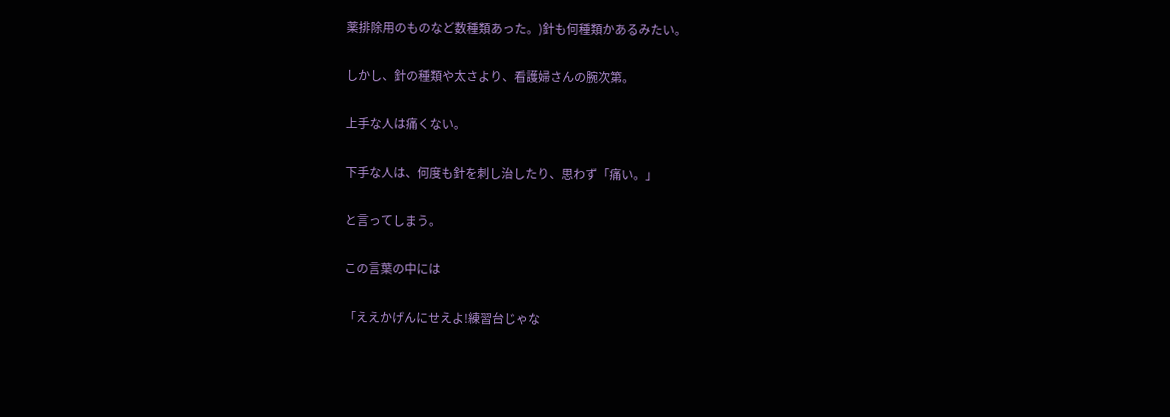薬排除用のものなど数種類あった。)針も何種類かあるみたい。

しかし、針の種類や太さより、看護婦さんの腕次第。

上手な人は痛くない。

下手な人は、何度も針を刺し治したり、思わず「痛い。」

と言ってしまう。

この言葉の中には

「ええかげんにせえよ!練習台じゃな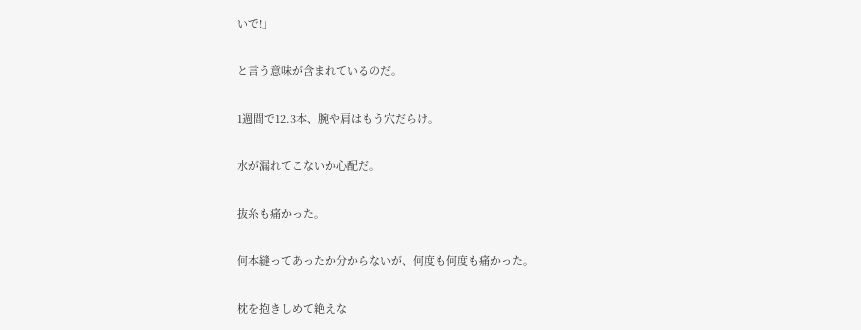いで!」

と言う意味が含まれているのだ。

1週間で12.3本、腕や肩はもう穴だらけ。

水が漏れてこないか心配だ。

抜糸も痛かった。

何本縫ってあったか分からないが、何度も何度も痛かった。

枕を抱きしめて絶えな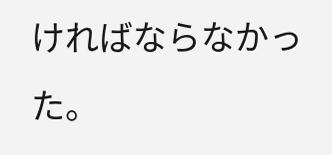ければならなかった。